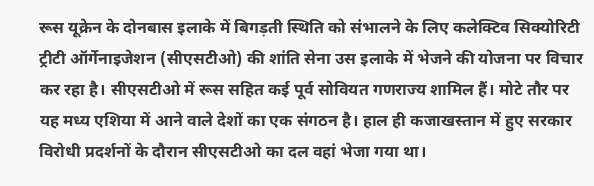रूस यूक्रेन के दोनबास इलाके में बिगड़ती स्थिति को संभालने के लिए कलेक्टिव सिक्योरिटी ट्रीटी ऑर्गेनाइजेशन (सीएसटीओ) की शांति सेना उस इलाके में भेजने की योजना पर विचार कर रहा है। सीएसटीओ में रूस सहित कई पूर्व सोवियत गणराज्य शामिल हैं। मोटे तौर पर यह मध्य एशिया में आने वाले देशों का एक संगठन है। हाल ही कजाखस्तान में हुए सरकार विरोधी प्रदर्शनों के दौरान सीएसटीओ का दल वहां भेजा गया था।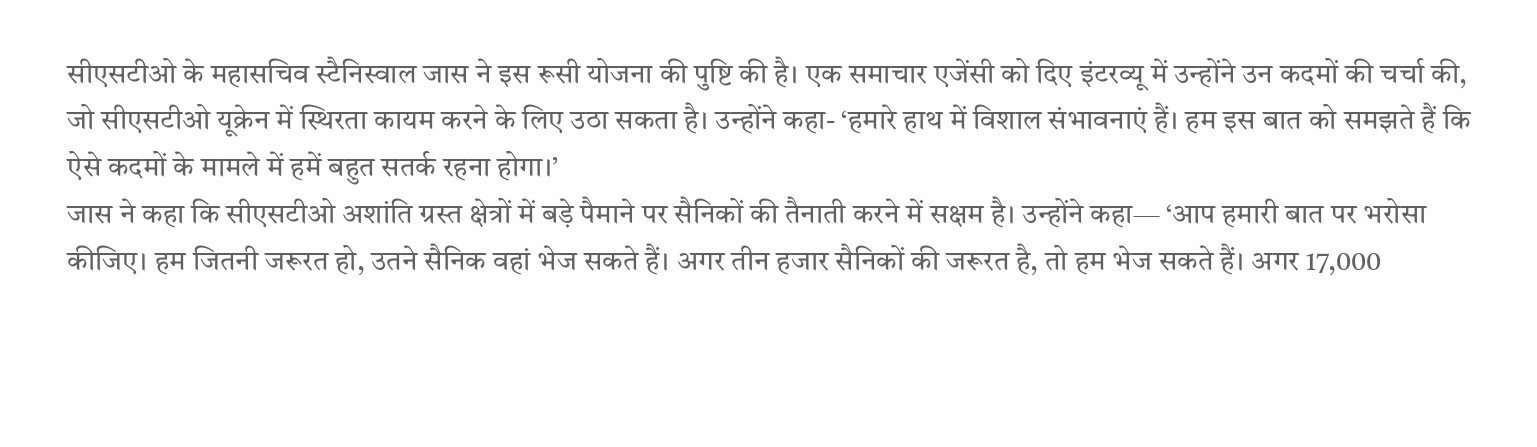सीएसटीओ के महासचिव स्टैनिस्वाल जास ने इस रूसी योजना की पुष्टि की है। एक समाचार एजेंसी को दिए इंटरव्यू में उन्होंने उन कदमों की चर्चा की, जो सीएसटीओ यूक्रेन में स्थिरता कायम करने के लिए उठा सकता है। उन्होंने कहा- ‘हमारे हाथ में विशाल संभावनाएं हैं। हम इस बात को समझते हैं कि ऐसे कदमों के मामले में हमें बहुत सतर्क रहना होगा।’
जास ने कहा कि सीएसटीओ अशांति ग्रस्त क्षेत्रों में बड़े पैमाने पर सैनिकों की तैनाती करने में सक्षम है। उन्होंने कहा— ‘आप हमारी बात पर भरोसा कीजिए। हम जितनी जरूरत हो, उतने सैनिक वहां भेज सकते हैं। अगर तीन हजार सैनिकों की जरूरत है, तो हम भेज सकते हैं। अगर 17,000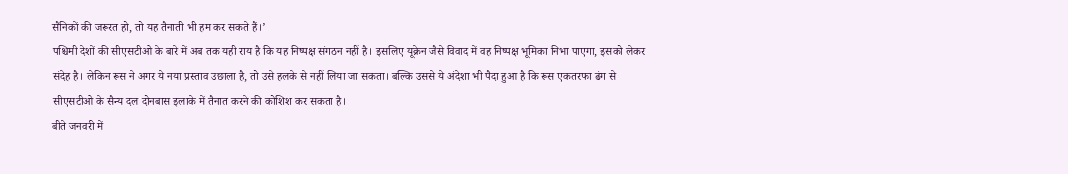सैनिकों की जरूरत हो, तो यह तैनाती भी हम कर सकते हैं।’
पश्चिमी देशों की सीएसटीओ के बारे में अब तक यही राय है कि यह निष्पक्ष संगठन नहीं है। इसलिए यूक्रेन जैसे विवाद में वह निष्पक्ष भूमिका निभा पाएगा, इसको लेकर संदेह है। लेकिन रूस ने अगर ये नया प्रस्ताव उछाला है, तो उसे हलके से नहीं लिया जा सकता। बल्कि उससे ये अंदेशा भी पैदा हुआ है कि रूस एकतरफा ढंग से सीएसटीओ के सैन्य दल दोनबास इलाके में तैनात करने की कोशिश कर सकता है।
बीते जनवरी में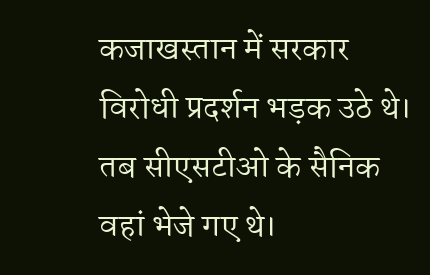कजाखस्तान में सरकार विरोधी प्रदर्शन भड़क उठे थे। तब सीएसटीओ के सैनिक वहां भेजे गए थे।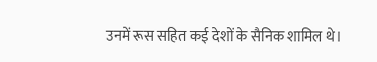उनमें रूस सहित कई देशों के सैनिक शामिल थे।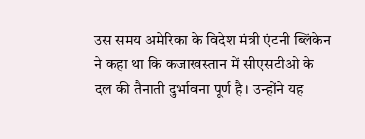उस समय अमेरिका के विदेश मंत्री एंटनी ब्लिंकेन ने कहा था कि कजाखस्तान में सीएसटीओ के दल की तैनाती दुर्भावना पूर्ण है। उन्होंने यह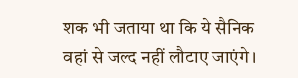शक भी जताया था कि ये सैनिक वहां से जल्द नहीं लौटाए जाएंगे।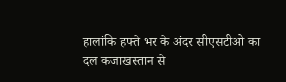हालांकि हफ्ते भर के अंदर सीएसटीओ का दल कजाखस्तान से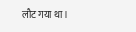लौट गया था।